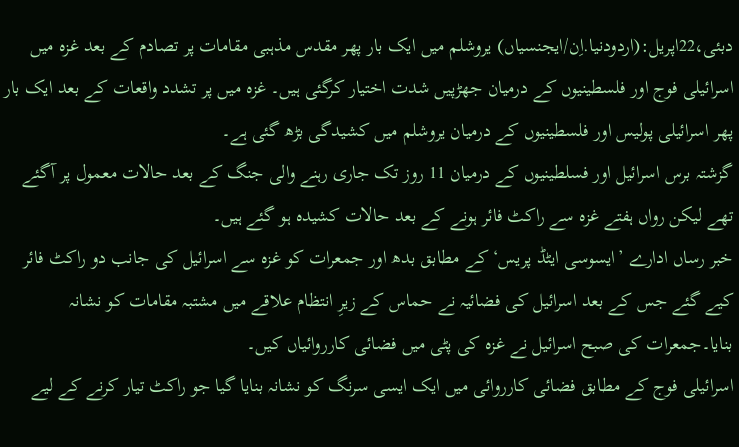دبئی،22اپریل:(اردودنیا.اِن/ایجنسیاں) یروشلم میں ایک بار پھر مقدس مذہبی مقامات پر تصادم کے بعد غزہ میں اسرائیلی فوج اور فلسطینیوں کے درمیان جھڑپیں شدت اختیار کرگئی ہیں۔ غزہ میں پر تشدد واقعات کے بعد ایک بار پھر اسرائیلی پولیس اور فلسطینیوں کے درمیان یروشلم میں کشیدگی بڑھ گئی ہے۔
گزشتہ برس اسرائیل اور فسلطینیوں کے درمیان 11 روز تک جاری رہنے والی جنگ کے بعد حالات معمول پر آگئے تھے لیکن رواں ہفتے غزہ سے راکٹ فائر ہونے کے بعد حالات کشیدہ ہو گئے ہیں۔
خبر رساں ادارے ’ایسوسی ایٹڈ پریس‘ کے مطابق بدھ اور جمعرات کو غزہ سے اسرائیل کی جانب دو راکٹ فائر کیے گئے جس کے بعد اسرائیل کی فضائیہ نے حماس کے زیرِ انتظام علاقے میں مشتبہ مقامات کو نشانہ بنایا۔جمعرات کی صبح اسرائیل نے غزہ کی پٹی میں فضائی کارروائیاں کیں۔
اسرائیلی فوج کے مطابق فضائی کارروائی میں ایک ایسی سرنگ کو نشانہ بنایا گیا جو راکٹ تیار کرنے کے لیے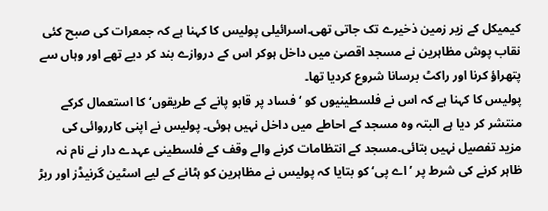کیمیکل کے زیر زمین ذخیرے تک جاتی تھی۔اسرائیلی پولیس کا کہنا ہے کہ جمعرات کی صبح کئی نقاب پوش مظاہرین نے مسجد اقصیٰ میں داخل ہوکر اس کے دروازے بند کر دیے تھے اور وہاں سے پتھراؤ کرنا اور راکٹ برسانا شروع کردیا تھا۔
پولیس کا کہنا ہے کہ اس نے فلسطینیوں کو ‘فساد پر قابو پانے کے طریقوں‘ کا استعمال کرکے منتشر کر دیا ہے البتہ وہ مسجد کے احاطے میں داخل نہیں ہوئی۔ پولیس نے اپنی کارروائی کی مزید تفصیل نہیں بتائی۔مسجد کے انتظامات کرنے والے وقف کے فلسطینی عہدے دار نے نام نہ ظاہر کرنے کی شرط پر ’اے پی‘ کو بتایا کہ پولیس نے مظاہرین کو ہٹانے کے لیے اسٹین گرنیڈز اور ربڑ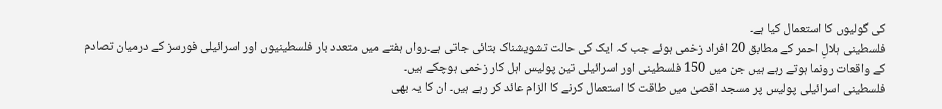کی گولیوں کا استعمال کیا ہے۔
فلسطینی ہلالِ احمر کے مطابق 20 افراد زخمی ہوئے جب کہ ایک کی حالت تشویشناک بتائی جاتی ہے۔رواں ہفتے میں متعدد بار فلسطینیوں اور اسرائیلی فورسز کے درمیان تصادم کے واقعات رونما ہوتے رہے ہیں جن میں 150 فلسطینی اور اسرائیلی تین پولیس اہل کار زخمی ہوچکے ہیں۔
فلسطینی اسرائیلی پولیس پر مسجد اقصیٰ میں طاقت کا استعمال کرنے کا الزام عائد کر رہے ہیں۔ ان کا یہ بھی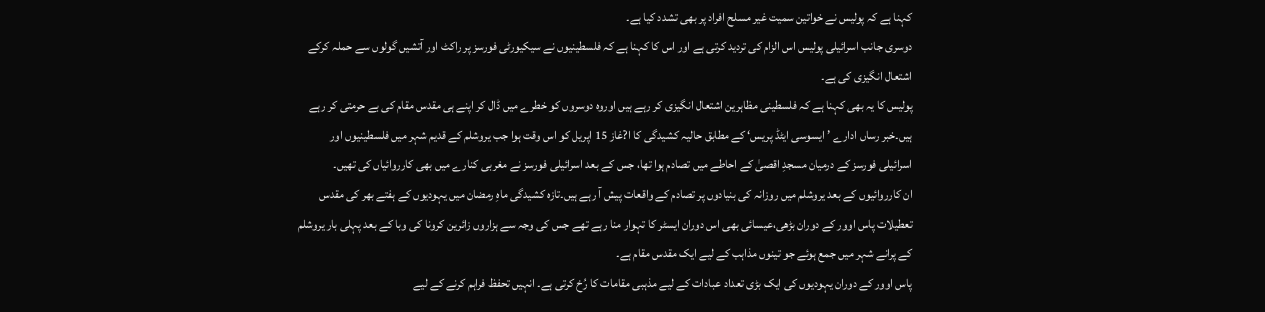کہنا ہے کہ پولیس نے خواتین سمیت غیر مسلح افراد پر بھی تشدد کیا ہے۔
دوسری جانب اسرائیلی پولیس اس الزام کی تردید کرتی ہے اور اس کا کہنا ہے کہ فلسطینیوں نے سیکیورٹی فورسز پر راکٹ اور آتشیں گولوں سے حملہ کرکے اشتعال انگیزی کی ہے۔
پولیس کا یہ بھی کہنا ہے کہ فلسطینی مظاہرین اشتعال انگیزی کر رہے ہیں اوروہ دوسروں کو خطرے میں ڈال کر اپنے ہی مقدس مقام کی بے حرمتی کر رہے ہیں۔خبر رساں ادارے ’ایسوسی ایٹڈ پریس‘ کے مطابق حالیہ کشیدگی کا ا?غاز 15 اپریل کو اس وقت ہوا جب یروشلم کے قدیم شہر میں فلسطینیوں اور اسرائیلی فورسز کے درمیان مسجدِ اقصیٰ کے احاطے میں تصادم ہوا تھا، جس کے بعد اسرائیلی فورسز نے مغربی کنارے میں بھی کارروائیاں کی تھیں۔
ان کارروائیوں کے بعد یروشلم میں روزانہ کی بنیادوں پر تصادم کے واقعات پیش آ رہے ہیں۔تازہ کشیدگی ماہِ رمضان میں یہودیوں کے ہفتے بھر کی مقدس تعطیلات پاس اوور کے دوران بڑھی،عیسائی بھی اس دوران ایسٹر کا تہوار منا رہے تھے جس کی وجہ سے ہزاروں زائرین کرونا کی وبا کے بعد پہلی بار یروشلم کے پرانے شہر میں جمع ہوئے جو تینوں مذاہب کے لیے ایک مقدس مقام ہے۔
پاس اوور کے دوران یہودیوں کی ایک بڑی تعداد عبادات کے لیے مذہبی مقامات کا رُخ کرتی ہے۔ انہیں تحفظ فراہم کرنے کے لیے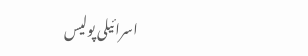اسرائیلی پولیس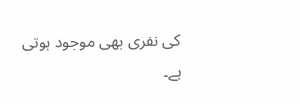کی نفری بھی موجود ہوتی ہے۔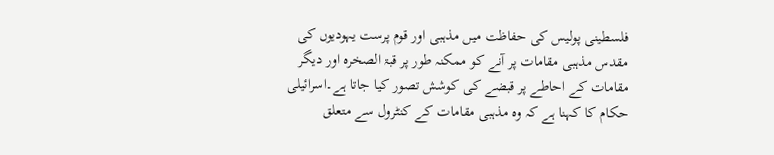فلسطینی پولیس کی حفاظت میں مذہبی اور قوم پرست یہودیوں کی مقدس مذہبی مقامات پر آنے کو ممکنہ طور پر قبۃ الصخرہ اور دیگر مقامات کے احاطے پر قبضے کی کوشش تصور کیا جاتا ہے۔اسرائیلی حکام کا کہنا ہے کہ وہ مذہبی مقامات کے کنٹرول سے متعلق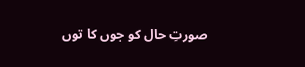صورتِ حال کو جوں کا توں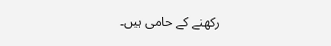رکھنے کے حامی ہیں۔